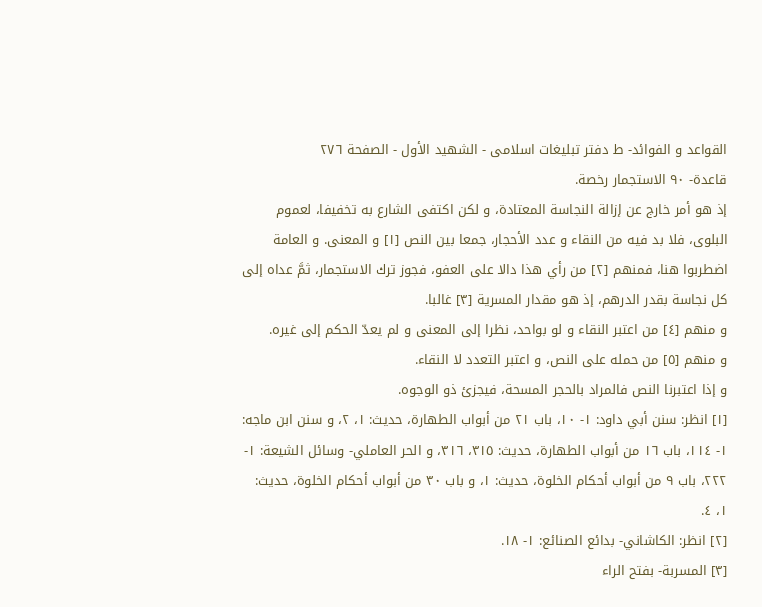القواعد و الفوائد- ط دفتر تبلیغات اسلامی - الشهيد الأول - الصفحة ٢٧٦
قاعدة- ٩٠ الاستجمار رخصة.
إذ هو أمر خارج عن إزالة النجاسة المعتادة، و لكن اكتفى الشارع به تخفيفا، لعموم البلوى، فلا بد فيه من النقاء و عدد الأحجار، جمعا بين النص [١] و المعنى. و العامة اضطربوا هنا، فمنهم [٢] من رأي هذا دالا على العفو، فجوز ترك الاستجمار، ثمَّ عداه إلى كل نجاسة بقدر الدرهم، إذ هو مقدار المسرية [٣] غالبا.
و منهم [٤] من اعتبر النقاء و لو بواحد، نظرا إلى المعنى و لم يعدّ الحكم إلى غيره.
و منهم [٥] من حمله على النص، و اعتبر التعدد لا النقاء.
و إذا اعتبرنا النص فالمراد بالحجر المسحة، فيجزئ ذو الوجوه.
[١] انظر: سنن أبي داود: ١- ١٠، باب ٢١ من أبواب الطهارة، حديث: ١، ٢، و سنن ابن ماجه: ١- ١١٤، باب ١٦ من أبواب الطهارة، حديث: ٣١٥، ٣١٦، و الحر العاملي- وسائل الشيعة: ١- ٢٢٢، باب ٩ من أبواب أحكام الخلوة، حديث: ١، و باب ٣٠ من أبواب أحكام الخلوة، حديث: ١، ٤.
[٢] انظر: الكاشاني- بدائع الصنائع: ١- ١٨.
[٣] المسربة- بفتح الراء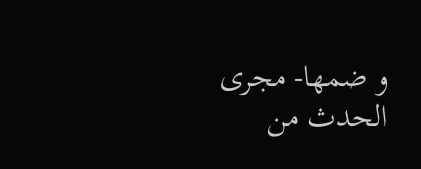و ضمها- مجرى الحدث من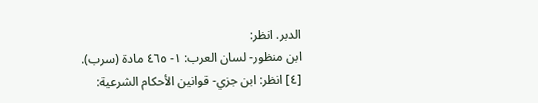الدبر. انظر:
ابن منظور- لسان العرب: ١- ٤٦٥ مادة (سرب).
[٤] انظر: ابن جزي- قوانين الأحكام الشرعية: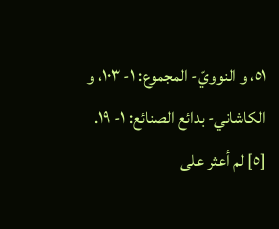٥١، و النوويّ- المجموع: ١- ١٠٣، و الكاشاني- بدائع الصنائع: ١- ١٩.
[٥] لم أعثر على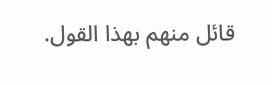قائل منهم بهذا القول.